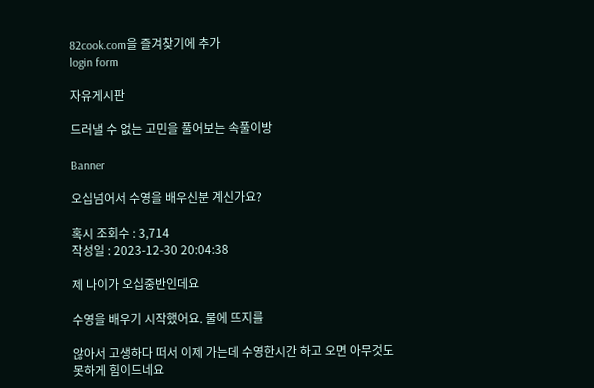82cook.com을 즐겨찾기에 추가
login form

자유게시판

드러낼 수 없는 고민을 풀어보는 속풀이방

Banner

오십넘어서 수영을 배우신분 계신가요?

혹시 조회수 : 3,714
작성일 : 2023-12-30 20:04:38

제 나이가 오십중반인데요

수영을 배우기 시작했어요. 물에 뜨지를

않아서 고생하다 떠서 이제 가는데 수영한시간 하고 오면 아무것도 못하게 힘이드네요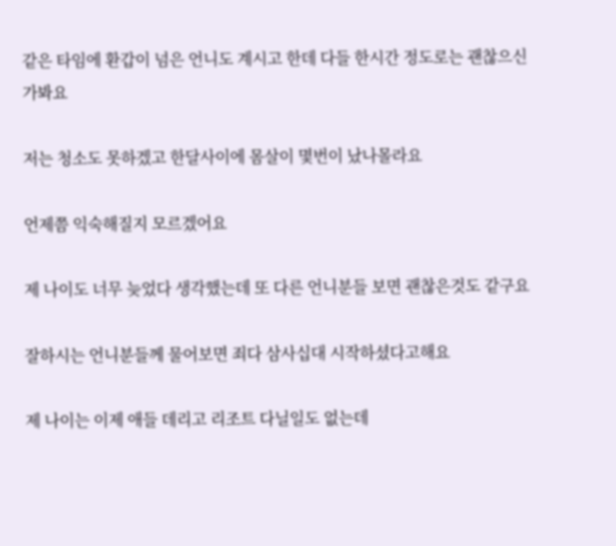같은 타임에 환갑이 넘은 언니도 계시고 한데 다들 한시간 정도로는 괜찮으신가봐요

저는 청소도 못하겠고 한달사이에 몸살이 몇번이 났나몰라요

언제쯤 익숙해질지 모르겠어요

제 나이도 너무 늦었다 생각했는데 또 다른 언니분들 보면 괜찮은것도 같구요

잘하시는 언니분들께 물어보면 죄다 삼사십대 시작하셨다고해요

제 나이는 이제 애들 데리고 리조트 다닐일도 없는데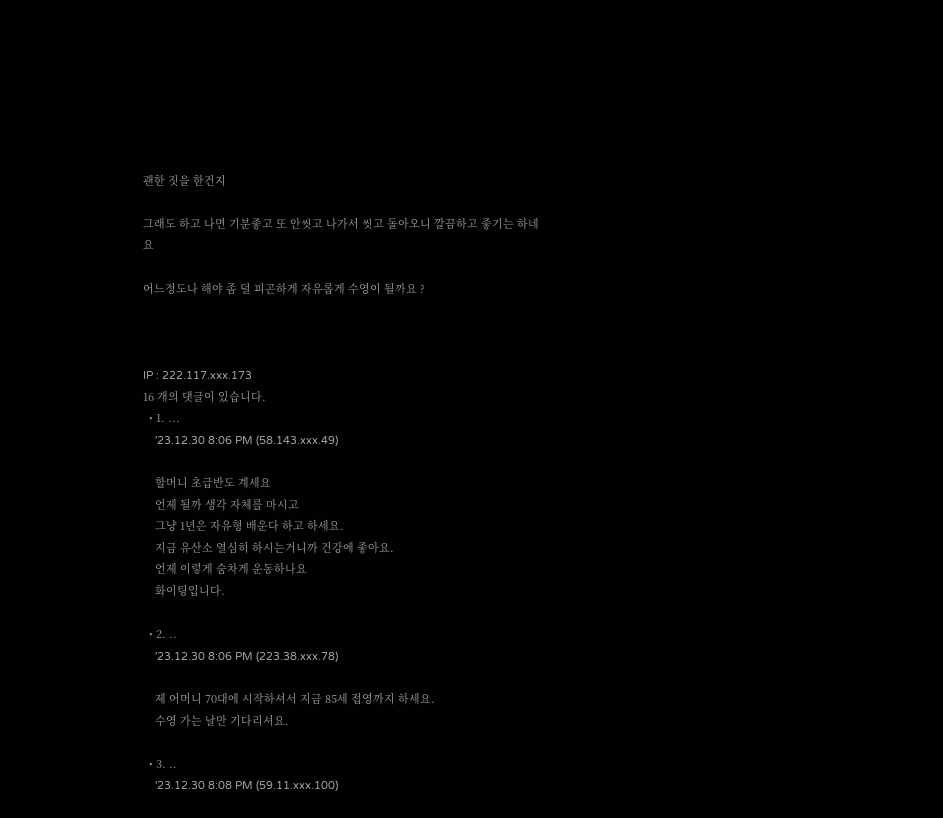괜한 짓을 한건지

그래도 하고 나면 기분좋고 또 안씻고 나가서 씻고 돌아오니 깔끔하고 좋기는 하네요

어느정도나 해야 좀 덜 피곤하게 자유롭게 수영이 될까요 ?



IP : 222.117.xxx.173
16 개의 댓글이 있습니다.
  • 1. ...
    '23.12.30 8:06 PM (58.143.xxx.49)

    할머니 초급반도 계세요
    언제 될까 생각 자체를 마시고
    그냥 1년은 자유형 배운다 하고 하세요.
    지금 유산소 열심히 하시는거니까 건강에 좋아요.
    언제 이렇게 숨차게 운동하나요
    화이팅입니다.

  • 2. ..
    '23.12.30 8:06 PM (223.38.xxx.78)

    제 어머니 70대에 시작하셔서 지금 85세 접영까지 하세요.
    수영 가는 날만 기다리셔요.

  • 3. ..
    '23.12.30 8:08 PM (59.11.xxx.100)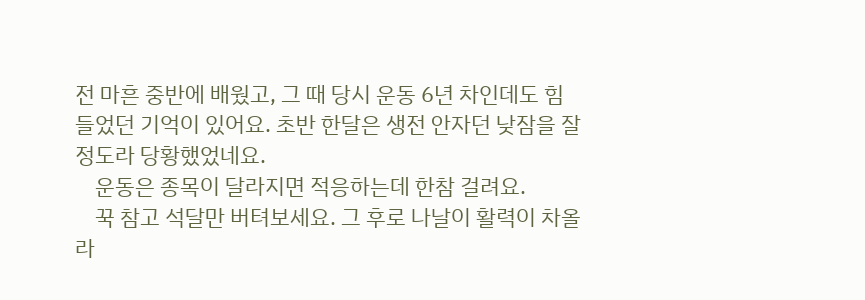전 마흔 중반에 배웠고, 그 때 당시 운동 6년 차인데도 힘들었던 기억이 있어요. 초반 한달은 생전 안자던 낮잠을 잘 정도라 당황했었네요.
    운동은 종목이 달라지면 적응하는데 한참 걸려요.
    꾹 참고 석달만 버텨보세요. 그 후로 나날이 활력이 차올라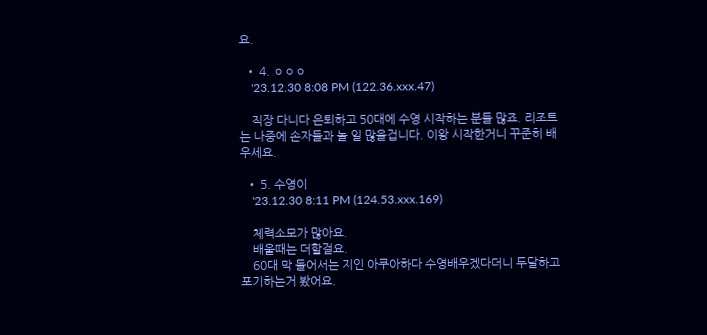요.

  • 4. ㅇㅇㅇ
    '23.12.30 8:08 PM (122.36.xxx.47)

    직장 다니다 은퇴하고 50대에 수영 시작하는 분들 많죠. 리조트는 나중에 손자들과 놀 일 많을겁니다. 이왕 시작한거니 꾸준히 배우세요.

  • 5. 수영이
    '23.12.30 8:11 PM (124.53.xxx.169)

    체력소모가 많아요.
    배울때는 더할걸요.
    60대 막 들어서는 지인 아쿠아하다 수영배우겠다더니 두달하고 포기하는거 봤어요.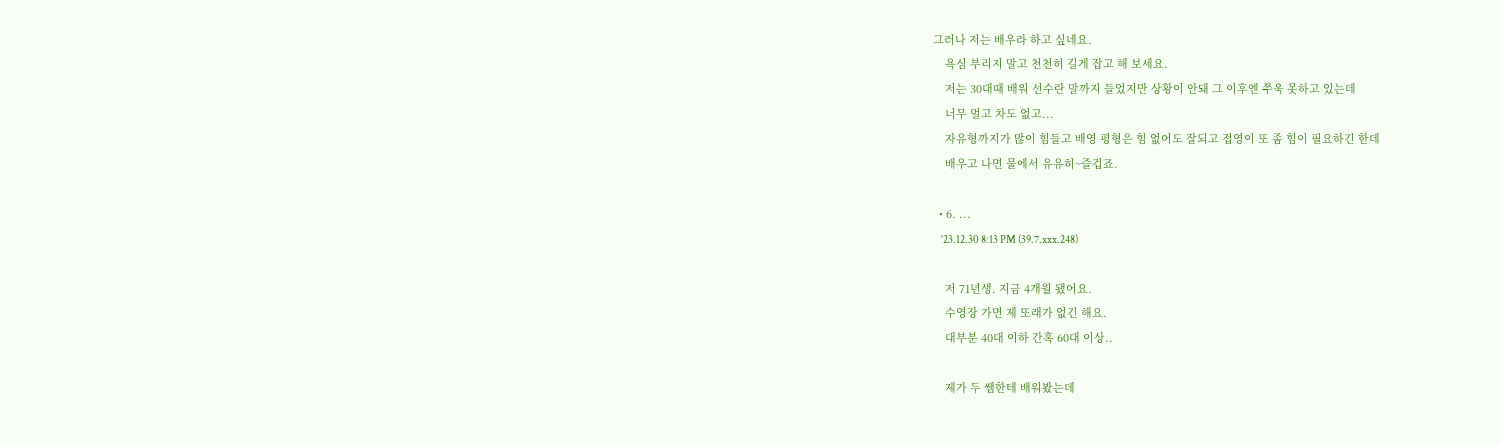그러나 저는 배우라 하고 싶네요.
    욕심 부리지 말고 천천히 길게 잡고 해 보세요.
    저는 30대때 배워 선수란 말까지 들었지만 상황이 안돼 그 이후엔 쭈욱 못하고 있는데
    너무 멀고 차도 없고...
    자유형까지가 많이 힘들고 배영 평형은 힘 없어도 잘되고 접영이 또 좀 힘이 필요하긴 한데
    배우고 나면 물에서 유유히~즐겁죠.

  • 6. ...
    '23.12.30 8:13 PM (39.7.xxx.248)

    저 71년생. 지금 4개월 됐어요.
    수영장 가면 제 또래가 없긴 해요.
    대부분 40대 이하 간혹 60대 이상..

    제가 두 쌤한테 배워봤는데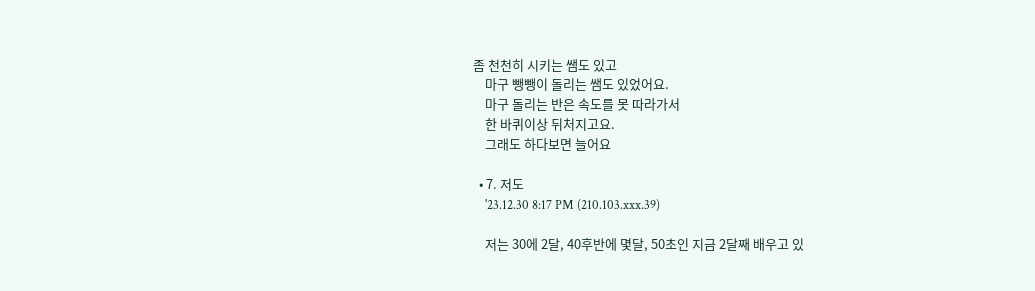좀 천천히 시키는 쌤도 있고
    마구 뺑뺑이 돌리는 쌤도 있었어요.
    마구 돌리는 반은 속도를 못 따라가서
    한 바퀴이상 뒤처지고요.
    그래도 하다보면 늘어요

  • 7. 저도
    '23.12.30 8:17 PM (210.103.xxx.39)

    저는 30에 2달, 40후반에 몇달, 50초인 지금 2달째 배우고 있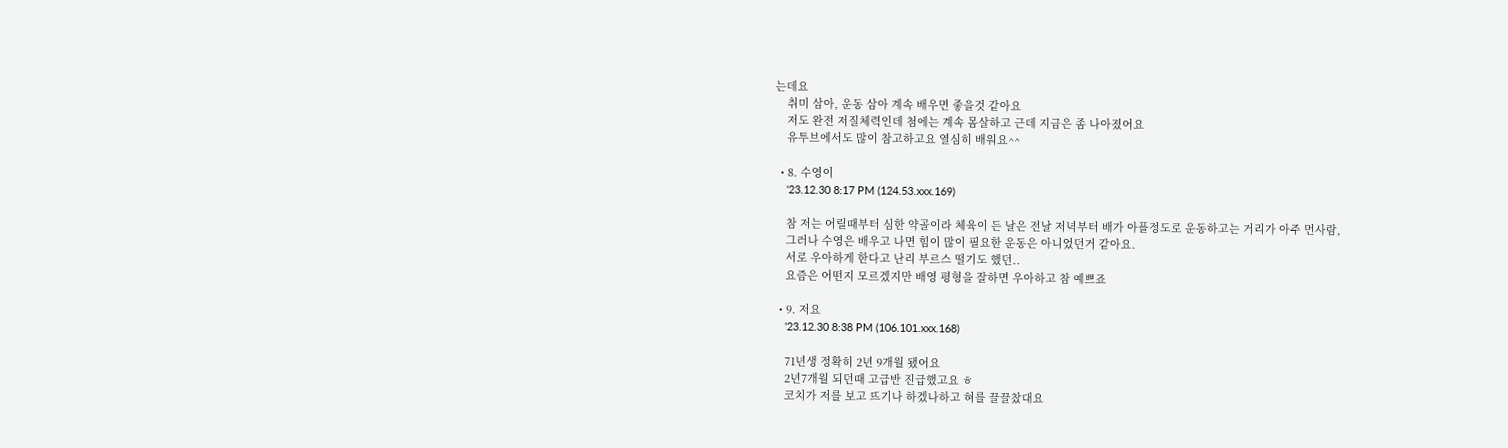는데요
    취미 삼아, 운동 삼아 계속 배우면 좋을것 같아요
    저도 완전 저질체력인데 첨에는 계속 몸살하고 근데 지금은 좀 나아졌어요
    유투브에서도 많이 참고하고요 열심히 배워요^^

  • 8. 수영이
    '23.12.30 8:17 PM (124.53.xxx.169)

    참 저는 어릴때부터 심한 약골이라 체육이 든 날은 전날 저녁부터 배가 아플정도로 운동하고는 거리가 아주 먼사람,
    그러나 수영은 배우고 나면 힘이 많이 필요한 운동은 아니었던거 같아요.
    서로 우아하게 한다고 난리 부르스 떨기도 했던..
    요즘은 어떤지 모르겠지만 배영 평형을 잘하면 우아하고 참 예쁘죠

  • 9. 저요
    '23.12.30 8:38 PM (106.101.xxx.168)

    71년생 정확히 2년 9개월 됐어요
    2년7개월 되던때 고급반 진급했고요 ㅎ
    코치가 저를 보고 뜨기나 하겠나하고 혀를 끌끌찼대요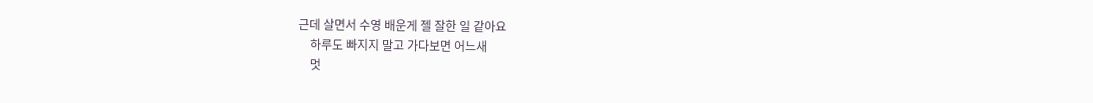근데 살면서 수영 배운게 젤 잘한 일 같아요
    하루도 빠지지 말고 가다보면 어느새
    멋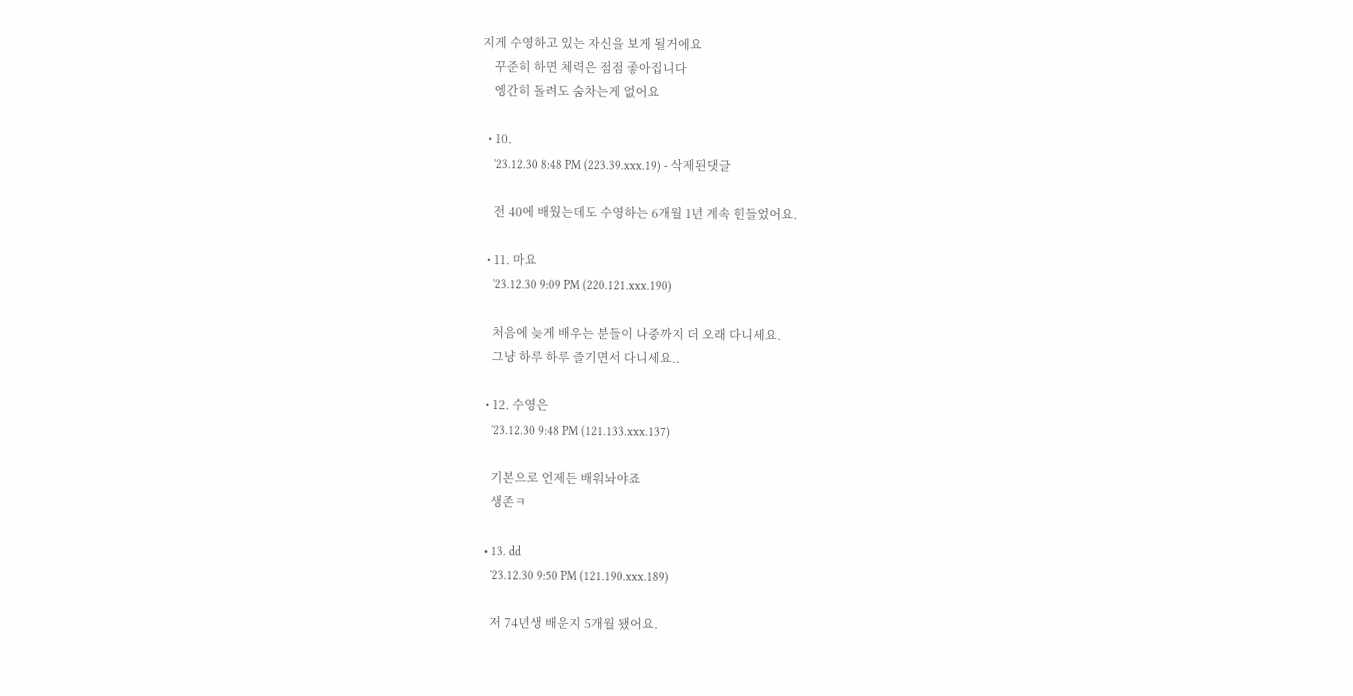지게 수영하고 있는 자신을 보게 될거에요
    꾸준히 하면 체력은 점점 좋아집니다
    엥간히 돌려도 숨차는게 없어요

  • 10.
    '23.12.30 8:48 PM (223.39.xxx.19) - 삭제된댓글

    전 40에 배웠는데도 수영하는 6개월 1년 계속 힌들었어요.

  • 11. 마요
    '23.12.30 9:09 PM (220.121.xxx.190)

    처음에 늦게 배우는 분들이 나중까지 더 오래 다니세요.
    그냥 하루 하루 즐기면서 다니세요..

  • 12. 수영은
    '23.12.30 9:48 PM (121.133.xxx.137)

    기본으로 언제든 배워놔야죠
    생존ㅋ

  • 13. dd
    '23.12.30 9:50 PM (121.190.xxx.189)

    저 74년생 배운지 5개월 됐어요.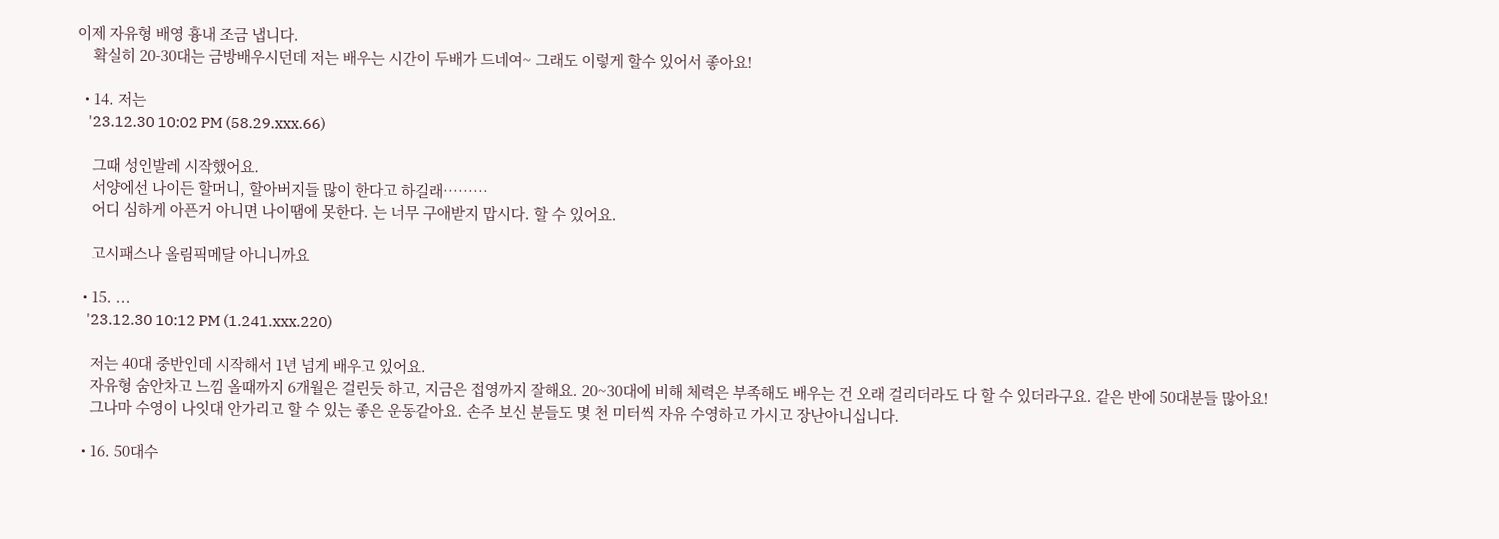이제 자유형 배영 흉내 조금 냅니다.
    확실히 20-30대는 금방배우시던데 저는 배우는 시간이 두배가 드네여~ 그래도 이렇게 할수 있어서 좋아요!

  • 14. 저는
    '23.12.30 10:02 PM (58.29.xxx.66)

    그때 성인발레 시작했어요.
    서양에선 나이든 할머니, 할아버지들 많이 한다고 하길래………
    어디 심하게 아픈거 아니면 나이땜에 못한다. 는 너무 구애받지 맙시다. 할 수 있어요.

    고시패스나 올림픽메달 아니니까요

  • 15. ...
    '23.12.30 10:12 PM (1.241.xxx.220)

    저는 40대 중반인데 시작해서 1년 넘게 배우고 있어요.
    자유형 숨안차고 느낌 올때까지 6개월은 걸린듯 하고, 지금은 접영까지 잘해요. 20~30대에 비해 체력은 부족해도 배우는 건 오래 걸리더라도 다 할 수 있더라구요. 같은 반에 50대분들 많아요!
    그나마 수영이 나잇대 안가리고 할 수 있는 좋은 운동같아요. 손주 보신 분들도 몇 천 미터씩 자유 수영하고 가시고 장난아니십니다.

  • 16. 50대수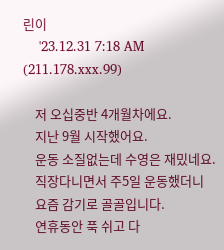린이
    '23.12.31 7:18 AM (211.178.xxx.99)

    저 오십중반 4개월차에요.
    지난 9월 시작했어요.
    운동 소질없는데 수영은 재밌네요.
    직장다니면서 주5일 운동했더니
    요즘 감기로 골골입니다.
    연휴동안 푹 쉬고 다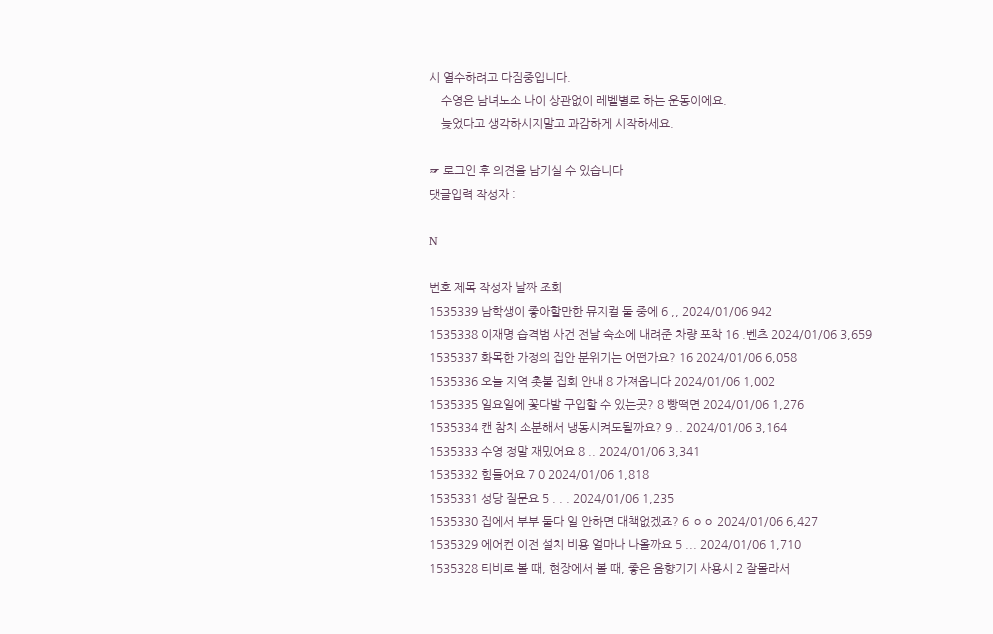시 열수하려고 다짐중입니다.
    수영은 남녀노소 나이 상관없이 레벨별로 하는 운동이에요.
    늦었다고 생각하시지말고 과감하게 시작하세요.

☞ 로그인 후 의견을 남기실 수 있습니다
댓글입력 작성자 :

N

번호 제목 작성자 날짜 조회
1535339 남학생이 좋아할만한 뮤지컬 둘 중에 6 ,, 2024/01/06 942
1535338 이재명 습격범 사건 전날 숙소에 내려준 차량 포착 16 .벤츠 2024/01/06 3,659
1535337 화목한 가정의 집안 분위기는 어떤가요? 16 2024/01/06 6,058
1535336 오늘 지역 촛불 집회 안내 8 가져옵니다 2024/01/06 1,002
1535335 일요일에 꽃다발 구입할 수 있는곳? 8 빵떡면 2024/01/06 1,276
1535334 캔 참치 소분해서 냉동시켜도될까요? 9 .. 2024/01/06 3,164
1535333 수영 정말 재밌어요 8 .. 2024/01/06 3,341
1535332 힘들어요 7 0 2024/01/06 1,818
1535331 성당 질문요 5 . . . 2024/01/06 1,235
1535330 집에서 부부 둘다 일 안하면 대책없겠죠? 6 ㅇㅇ 2024/01/06 6,427
1535329 에어컨 이전 설치 비용 얼마나 나올까요 5 ... 2024/01/06 1,710
1535328 티비로 볼 때, 현장에서 볼 때, 좋은 음향기기 사용시 2 잘몰라서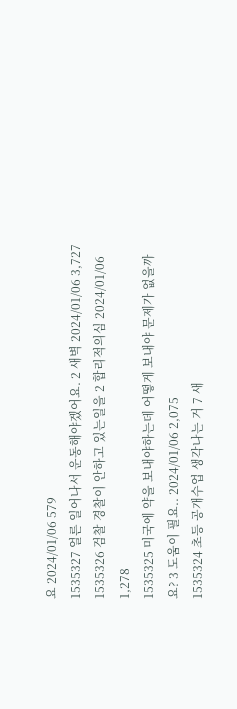요 2024/01/06 579
1535327 얼른 일어나서 운동해야겠어요. 2 새벽 2024/01/06 3,727
1535326 검찰 경찰이 안하고 있는일을 2 합리적의심 2024/01/06 1,278
1535325 미국에 약을 보내야하는데 어떻게 보내야 문제가 없을까요? 3 도움이 필요.. 2024/01/06 2,075
1535324 초등 공개수업 생각나는 거 7 새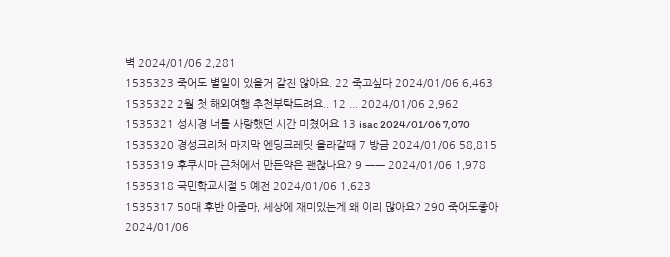벽 2024/01/06 2,281
1535323 죽어도 별일이 있을거 같진 않아요. 22 죽고싶다 2024/01/06 6,463
1535322 2월 첫 해외여행 추천부탁드려요.. 12 ... 2024/01/06 2,962
1535321 성시경 너를 사랑했던 시간 미쳤어요 13 isac 2024/01/06 7,070
1535320 경성크리처 마지막 엔딩크레딧 올라갈때 7 방금 2024/01/06 58,815
1535319 후쿠시마 근처에서 만든약은 괜찮나요? 9 ㅡㅡ 2024/01/06 1,978
1535318 국민학교시절 5 예전 2024/01/06 1,623
1535317 50대 후반 아줌마, 세상에 재미있는게 왜 이리 많아요? 290 죽어도좋아 2024/01/06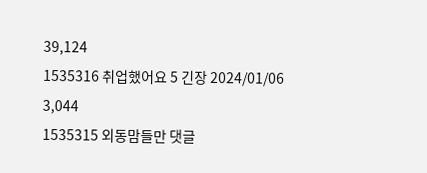39,124
1535316 취업했어요 5 긴장 2024/01/06 3,044
1535315 외동맘들만 댓글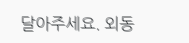달아주세요. 외동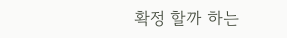확정 할까 하는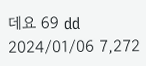데요 69 dd 2024/01/06 7,272